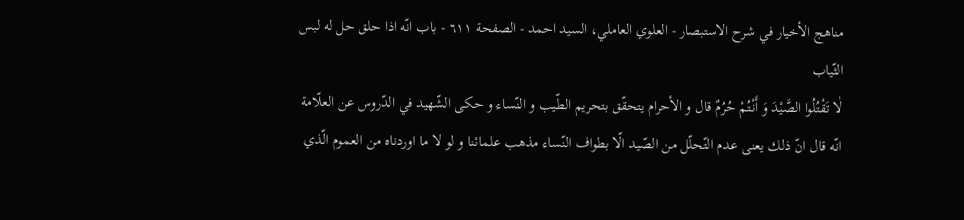مناهج الأخيار في شرح الاستبصار - العلوي العاملي، السيد احمد - الصفحة ٦١١ - باب انّه اذا حلق حل له لبس الثّياب
لٰا تَقْتُلُوا الصَّيْدَ وَ أَنْتُمْ حُرُمٌ قال و الأحرام يتحقّق بتحريم الطّيب و النّساء و حكى الشّهيد في الدّروس عن العلّامة انّه قال انّ ذلك يعنى عدم التّحلّل من الصّيد الّا بطواف النّساء مذهب علمائنا و لو لا ما اوردناه من العموم الّذي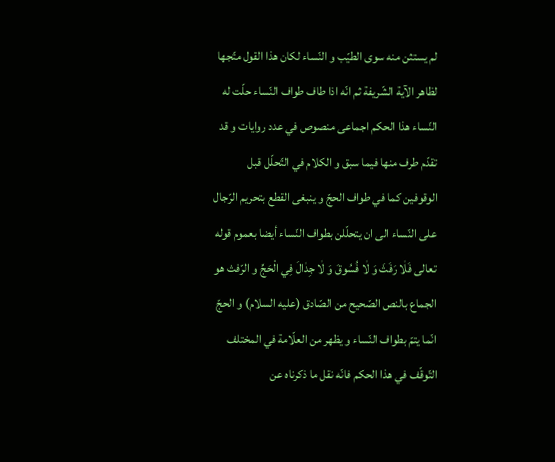لم يستثن منه سوى الطيّب و النّساء لكان هذا القول متّجها لظاهر الآية الشّريفة ثم انّه اذا طاف طواف النّساء حلّت له النّساء هذا الحكم اجماعى منصوص في عدد روايات و قد تقدّم طرف منها فيما سبق و الكلام في التّحلّل قبل الوقوفين كما في طواف الحجّ و ينبغى القطع بتحريم الرّجال على النّساء الى ان يتحلّلن بطواف النّساء أيضا بعموم قوله تعالى فَلٰا رَفَثَ وَ لٰا فُسُوقَ وَ لٰا جِدٰالَ فِي الْحَجِّ و الرّفث هو الجماع بالنص الصّحيح من الصّادق (عليه السلام) و الحجّ انّما يتمّ بطواف النّساء و يظهر من العلّامة في المختلف التّوقّف في هذا الحكم فانّه نقل ما ذكرناه عن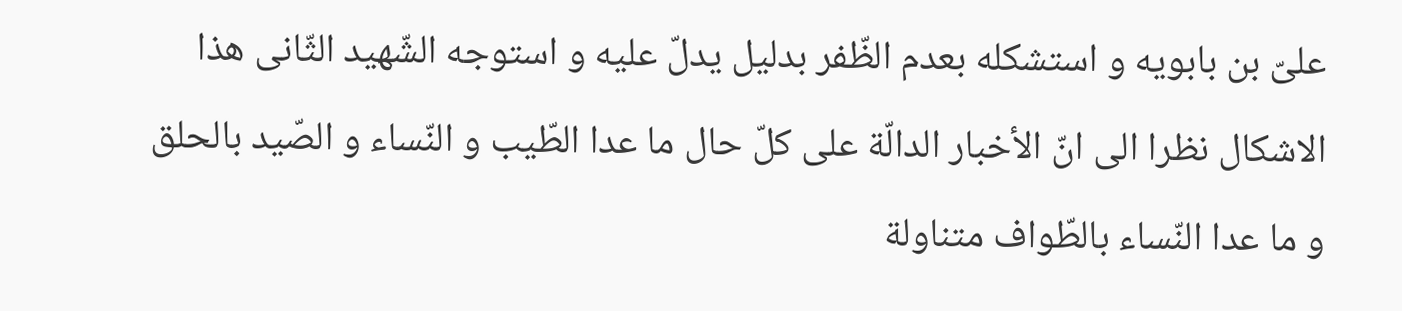علىّ بن بابويه و استشكله بعدم الظّفر بدليل يدلّ عليه و استوجه الشّهيد الثّانى هذا الاشكال نظرا الى انّ الأخبار الدالّة على كلّ حال ما عدا الطّيب و النّساء و الصّيد بالحلق و ما عدا النّساء بالطّواف متناولة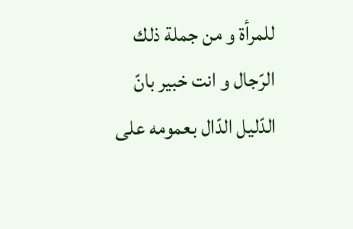للمرأة و من جملة ذلك الرّجال و انت خبير بانّ الدّليل الدّال بعمومه على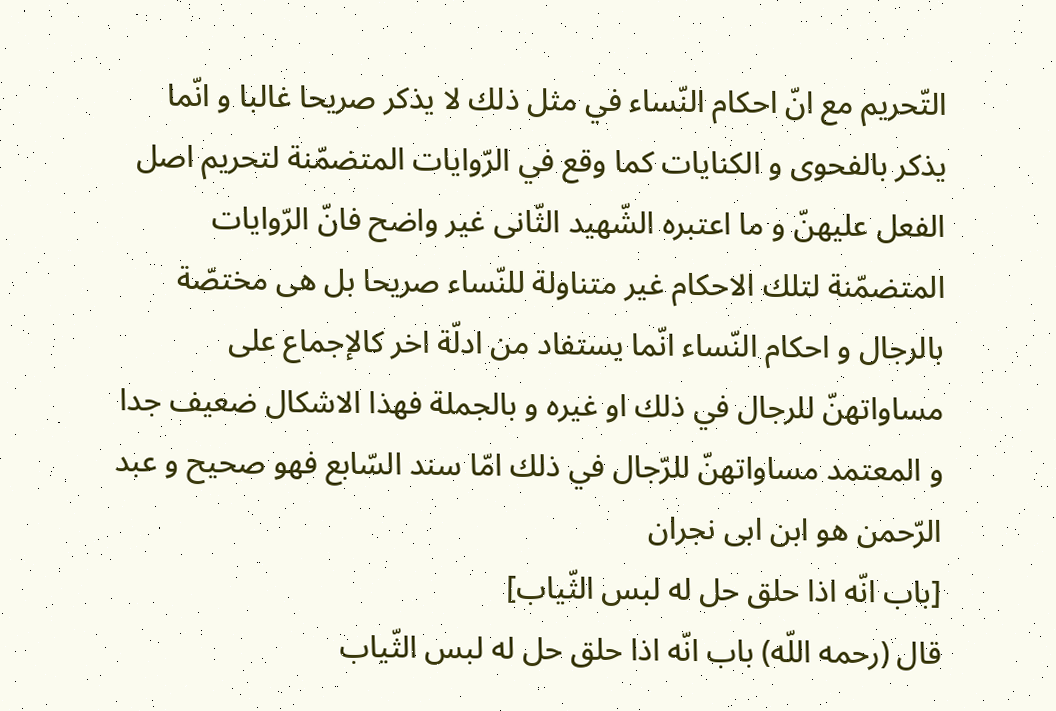التّحريم مع انّ احكام النّساء في مثل ذلك لا يذكر صريحا غالبا و انّما يذكر بالفحوى و الكنايات كما وقع في الرّوايات المتضمّنة لتحريم اصل الفعل عليهنّ و ما اعتبره الشّهيد الثّانى غير واضح فانّ الرّوايات المتضمّنة لتلك الاحكام غير متناولة للنّساء صريحا بل هى مختصّة بالرجال و احكام النّساء انّما يستفاد من ادلّة اخر كالإجماع على مساواتهنّ للرجال في ذلك او غيره و بالجملة فهذا الاشكال ضعيف جدا و المعتمد مساواتهنّ للرّجال في ذلك امّا سند السّابع فهو صحيح و عبد الرّحمن هو ابن ابى نجران
[باب انّه اذا حلق حل له لبس الثّياب]
قال (رحمه اللّه) باب انّه اذا حلق حل له لبس الثّياب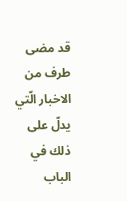قد مضى طرف من الاخبار الّتي يدلّ على ذلك في الباب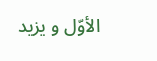الأوّل و يزيد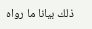ذلك بيانا ما رواه